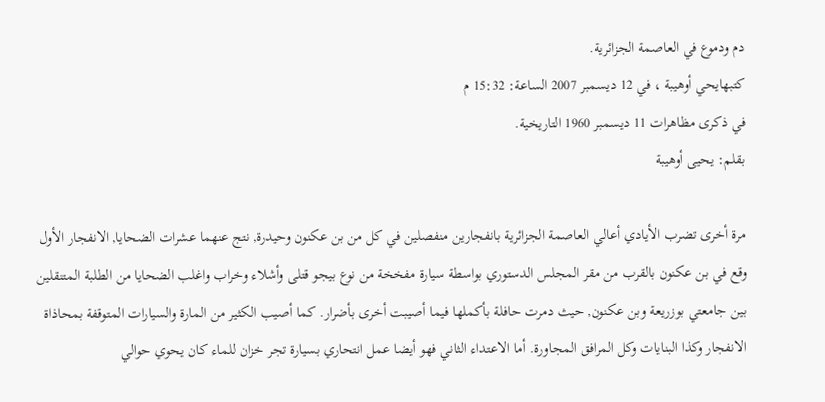دم ودموع في العاصمة الجزائرية.
كتبهايحي أوهيبة ، في 12 ديسمبر 2007 الساعة: 15:32 م
في ذكرى مظاهرات 11 ديسمبر 1960 التاريخية.
بقلم: يحيى أوهيبة

مرة أخرى تضرب الأيادي أعالي العاصمة الجزائرية بانفجارين منفصلين في كل من بن عكنون وحيدرة, نتج عنهما عشرات الضحايا, الانفجار الأول وقع في بن عكنون بالقرب من مقر المجلس الدستوري بواسطة سيارة مفخخة من نوع بيجو قتلى وأشلاء وخراب واغلب الضحايا من الطلبة المتنقلين بين جامعتي بوزريعة وبن عكنون, حيث دمرت حافلة بأكملها فيما أصيبت أخرى بأضرار. كما أصيب الكثير من المارة والسيارات المتوقفة بمحاذاة الانفجار وكذا البنايات وكل المرافق المجاورة. أما الاعتداء الثاني فهو أيضا عمل انتحاري بسيارة تجر خزان للماء كان يحوي حوالي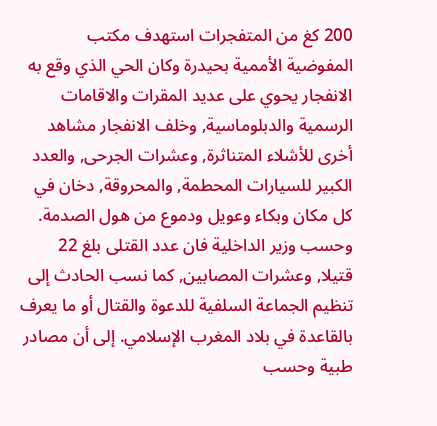200 كغ من المتفجرات استهدف مكتب المفوضية الأممية بحيدرة وكان الحي الذي وقع به الانفجار يحوي على عديد المقرات والاقامات الرسمية والدبلوماسية, وخلف الانفجار مشاهد أخرى للأشلاء المتناثرة, وعشرات الجرحى, والعدد الكبير للسيارات المحطمة, والمحروقة, دخان في كل مكان وبكاء وعويل ودموع من هول الصدمة.
وحسب وزير الداخلية فان عدد القتلى بلغ 22 قتيلا, وعشرات المصابين, كما نسب الحادث إلى تنظيم الجماعة السلفية للدعوة والقتال أو ما يعرف بالقاعدة في بلاد المغرب الإسلامي. إلى أن مصادر طبية وحسب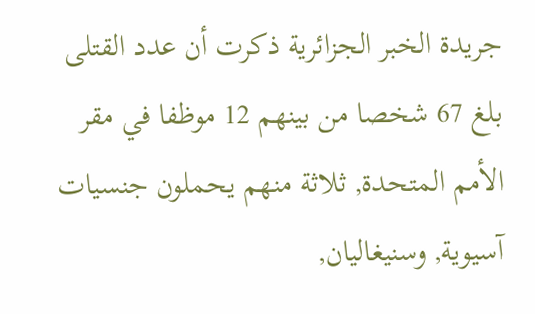جريدة الخبر الجزائرية ذكرت أن عدد القتلى بلغ 67 شخصا من بينهم 12 موظفا في مقر الأمم المتحدة, ثلاثة منهم يحملون جنسيات آسيوية, وسنيغاليان,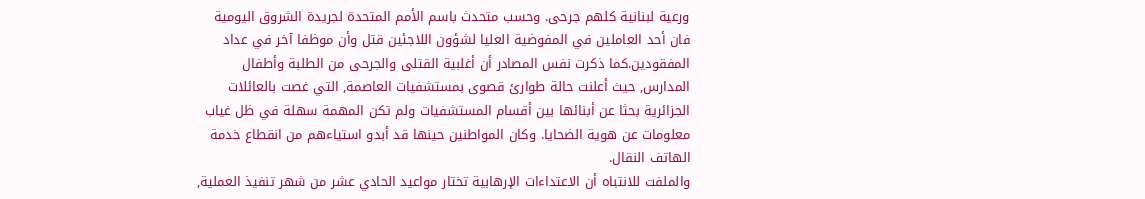ورعية لبنانية كلهم جرحى. وحسب متحدث باسم الأمم المتحدة لجريدة الشروق اليومية فان أحد العاملين في المفوضية العليا لشؤون اللاجئين قتل وأن موظفا آخر في عداد المفقودين.كما ذكرت نفس المصادر أن أغلبية القتلى والجرحى من الطلبة وأطفال المدارس, حيث أعلنت حالة طوارئ قصوى بمستشفيات العاصمة, التي غصت بالعائلات الجزائرية بحثا عن أبنائها بين أقسام المستشفيات ولم تكن المهمة سهلة في ظل غياب معلومات عن هوية الضحايا. وكان المواطنين حينها قد أبدو استياءهم من انقطاع خدمة الهاتف النقال.
والملفت للانتباه أن الاعتداءات الإرهابية تختار مواعيد الحادي عشر من شهر تنفيذ العملية,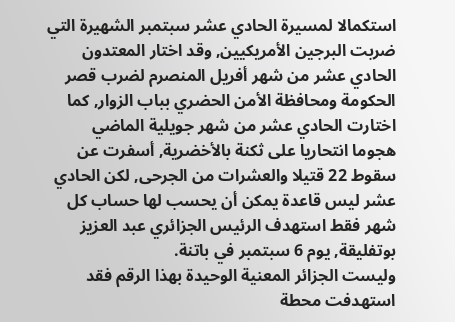استكمالا لمسيرة الحادي عشر سبتمبر الشهيرة التي ضربت البرجين الأمريكيين, وقد اختار المعتدون الحادي عشر من شهر أفريل المنصرم لضرب قصر الحكومة ومحافظة الأمن الحضري بباب الزوار, كما اختارت الحادي عشر من شهر جويلية الماضي هجوما انتحاريا على ثكنة بالأخضرية, أسفرت عن سقوط 22 قتيلا والعشرات من الجرحى, لكن الحادي عشر ليس قاعدة يمكن أن يحسب لها حساب كل شهر فقط استهدف الرئيس الجزائري عبد العزيز بوتفليقة, يوم 6 سبتمبر في باتنة.
وليست الجزائر المعنية الوحيدة بهذا الرقم فقد استهدفت محطة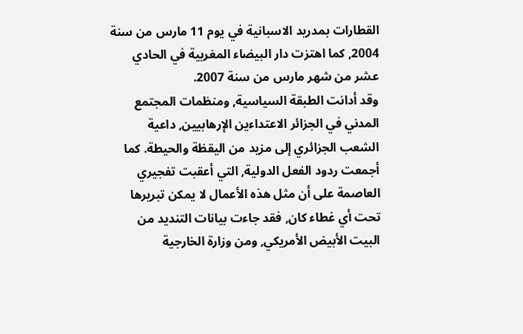القطارات بمدريد الاسبانية في يوم 11 مارس من سنة 2004, كما اهتزت دار البيضاء المغربية في الحادي عشر من شهر مارس من سنة 2007.
وقد أدانت الطبقة السياسية, ومنظمات المجتمع المدني في الجزائر الاعتداءين الإرهابيين, داعية الشعب الجزائري إلى مزيد من اليقظة والحيطة. كما أجمعت ردود الفعل الدولية, التي أعقبت تفجيري العاصمة على أن مثل هذه الأعمال لا يمكن تبريرها تحت أي غطاء كان, فقد جاءت بيانات التنديد من البيت الأبيض الأمريكي, ومن وزارة الخارجية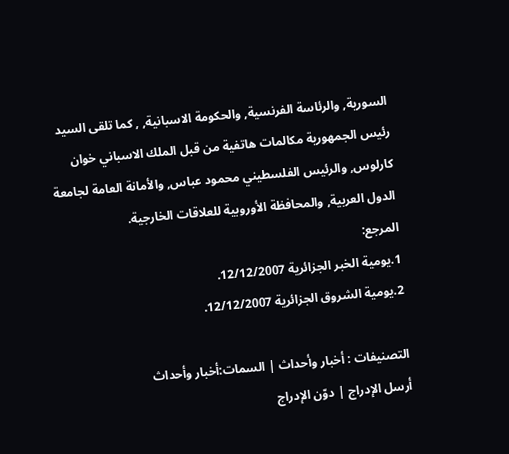السورية, والرئاسة الفرنسية, والحكومة الاسبانية, , كما تلقى السيد رئيس الجمهورية مكالمات هاتفية من قبل الملك الاسباني خوان كارلوس, والرئيس الفلسطيني محمود عباس, والأمانة العامة لجامعة الدول العربية, والمحافظة الأوروبية للعلاقات الخارجية.
المرجع:
1.يومية الخبر الجزائرية 12/12/2007.
2.يومية الشروق الجزائرية 12/12/2007.

التصنيفات : أخبار وأحداث | السمات:أخبار وأحداث
أرسل الإدراج | دوّن الإدراج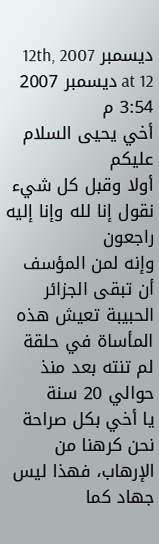ديسمبر 12th, 2007 at 12 ديسمبر 2007 3:54 م
أخي يحيى السلام عليكم
أولا وقبل كل شيء نقول إنا لله وإنا إليه راجعون
وإنه لمن المؤسف أن تبقى الجزائر الحبيبة تعيش هذه المأساة في حلقة لم تنته بعد منذ حوالي 20 سنة
يا أخي بكل صراحة نحن كرهنا من الإرهاب، فهذا ليس جهاد كما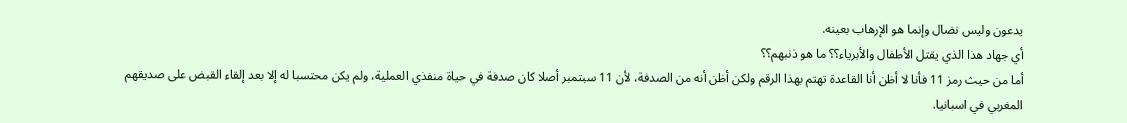يدعون وليس نضال وإنما هو الإرهاب بعينه.
أي جهاد هذا الذي يقتل الأطفال والأبرياء؟؟ ما هو ذنبهم؟؟
أما من حيث رمز 11 فأنا لا أظن أنا القاعدة تهتم بهذا الرقم ولكن أظن أنه من الصدفة، لأن 11 سبتمبر أصلا كان صدفة في حياة منفذي العملية، ولم يكن محتسبا له إلا بعد إلقاء القبض على صديقهم المغربي في اسبانيا.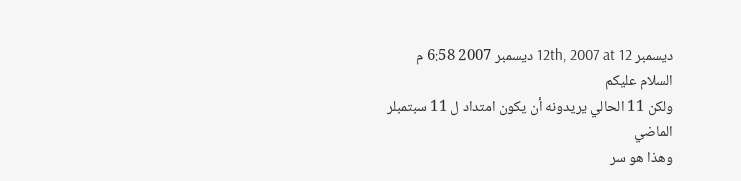ديسمبر 12th, 2007 at 12 ديسمبر 2007 6:58 م
السلام عليكم
ولكن 11 الحالي يريدونه أن يكون امتداد ل 11 سبتمبلر الماضي
وهذا هو سر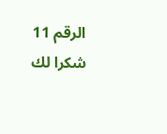الرقم 11
شكرا لك